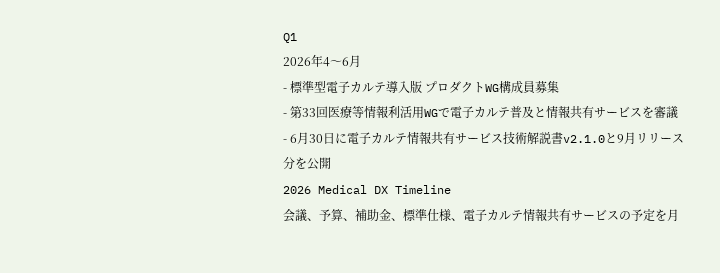Q1
2026年4〜6月
- 標準型電子カルテ導入版 プロダクトWG構成員募集
- 第33回医療等情報利活用WGで電子カルテ普及と情報共有サービスを審議
- 6月30日に電子カルテ情報共有サービス技術解説書v2.1.0と9月リリース分を公開
2026 Medical DX Timeline
会議、予算、補助金、標準仕様、電子カルテ情報共有サービスの予定を月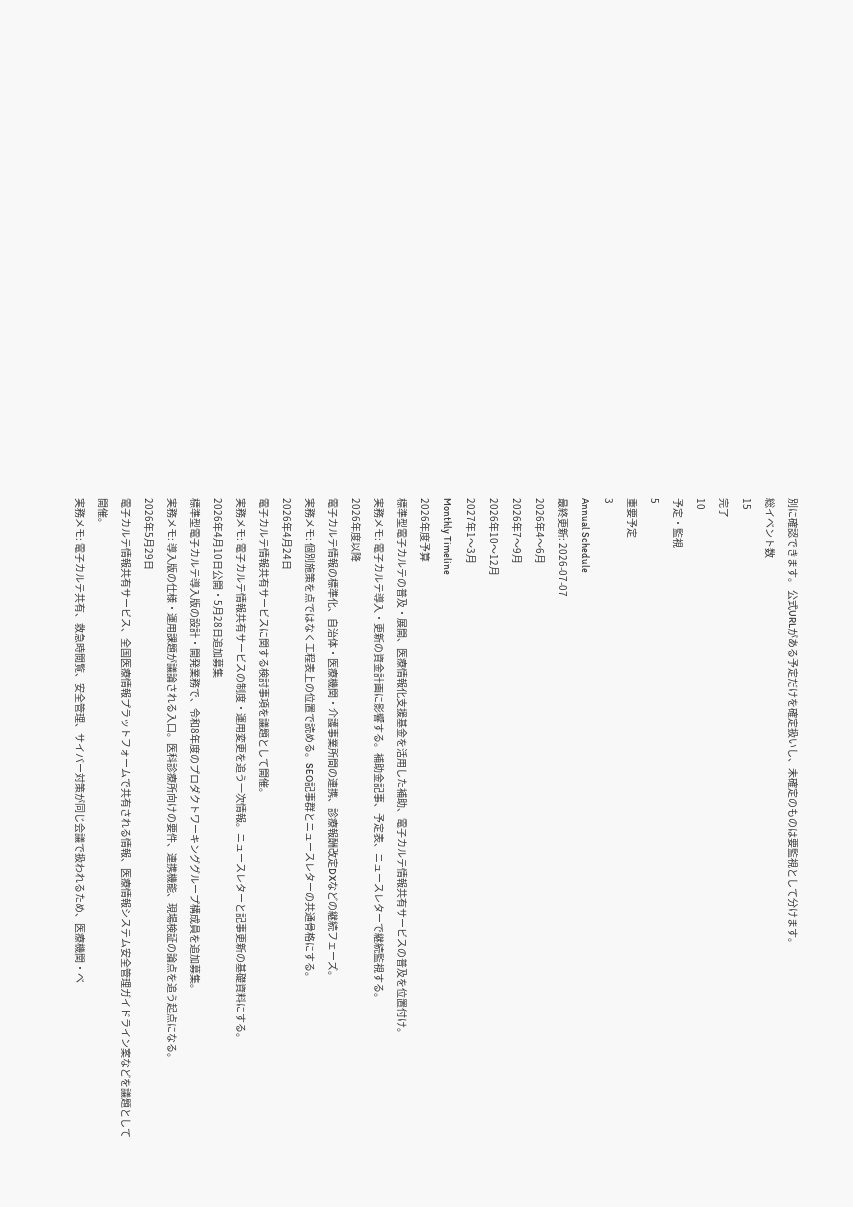別に確認できます。 公式URLがある予定だけを確定扱いし、未確定のものは要監視として分けます。
総イベント数
15
完了
10
予定・監視
5
重要予定
3
Annual Schedule
最終更新: 2026-07-07
2026年4〜6月
2026年7〜9月
2026年10〜12月
2027年1〜3月
Monthly Timeline
2026年度予算
標準型電子カルテの普及・展開、医療情報化支援基金を活用した補助、電子カルテ情報共有サービスの普及を位置付け。
実務メモ: 電子カルテ導入・更新の資金計画に影響する。補助金記事、予定表、ニュースレターで継続監視する。
2026年度以降
電子カルテ情報の標準化、自治体・医療機関・介護事業所間の連携、診療報酬改定DXなどの継続フェーズ。
実務メモ: 個別施策を点ではなく工程表上の位置で読める。SEO記事群とニュースレターの共通骨格にする。
2026年4月24日
電子カルテ情報共有サービスに関する検討事項を議題として開催。
実務メモ: 電子カルテ情報共有サービスの制度・運用変更を追う一次情報。ニュースレターと記事更新の基礎資料にする。
2026年4月10日公開・5月28日追加募集
標準型電子カルテ導入版の設計・開発業務で、令和8年度のプロダクトワーキンググループ構成員を追加募集。
実務メモ: 導入版の仕様・運用課題が議論される入口。医科診療所向けの要件、連携機能、現場検証の論点を追う起点になる。
2026年5月29日
電子カルテ情報共有サービス、全国医療情報プラットフォームで共有される情報、医療情報システム安全管理ガイドライン案などを議題として開催。
実務メモ: 電子カルテ共有、救急時閲覧、安全管理、サイバー対策が同じ会議で扱われるため、医療機関・ベ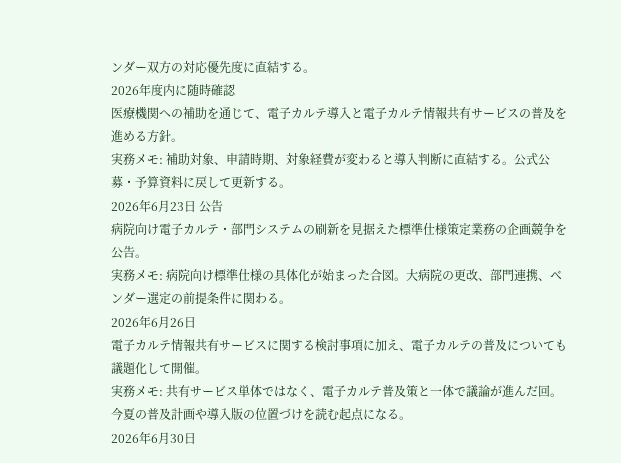ンダー双方の対応優先度に直結する。
2026年度内に随時確認
医療機関への補助を通じて、電子カルテ導入と電子カルテ情報共有サービスの普及を進める方針。
実務メモ: 補助対象、申請時期、対象経費が変わると導入判断に直結する。公式公募・予算資料に戻して更新する。
2026年6月23日 公告
病院向け電子カルテ・部門システムの刷新を見据えた標準仕様策定業務の企画競争を公告。
実務メモ: 病院向け標準仕様の具体化が始まった合図。大病院の更改、部門連携、ベンダー選定の前提条件に関わる。
2026年6月26日
電子カルテ情報共有サービスに関する検討事項に加え、電子カルテの普及についても議題化して開催。
実務メモ: 共有サービス単体ではなく、電子カルテ普及策と一体で議論が進んだ回。今夏の普及計画や導入版の位置づけを読む起点になる。
2026年6月30日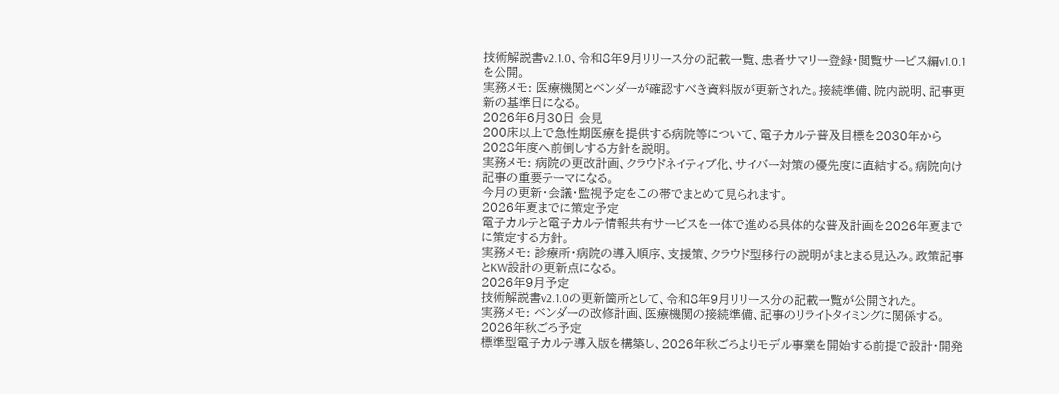技術解説書v2.1.0、令和8年9月リリース分の記載一覧、患者サマリー登録・閲覧サービス編v1.0.1を公開。
実務メモ: 医療機関とベンダーが確認すべき資料版が更新された。接続準備、院内説明、記事更新の基準日になる。
2026年6月30日 会見
200床以上で急性期医療を提供する病院等について、電子カルテ普及目標を2030年から2028年度へ前倒しする方針を説明。
実務メモ: 病院の更改計画、クラウドネイティブ化、サイバー対策の優先度に直結する。病院向け記事の重要テーマになる。
今月の更新・会議・監視予定をこの帯でまとめて見られます。
2026年夏までに策定予定
電子カルテと電子カルテ情報共有サービスを一体で進める具体的な普及計画を2026年夏までに策定する方針。
実務メモ: 診療所・病院の導入順序、支援策、クラウド型移行の説明がまとまる見込み。政策記事とKW設計の更新点になる。
2026年9月予定
技術解説書v2.1.0の更新箇所として、令和8年9月リリース分の記載一覧が公開された。
実務メモ: ベンダーの改修計画、医療機関の接続準備、記事のリライトタイミングに関係する。
2026年秋ごろ予定
標準型電子カルテ導入版を構築し、2026年秋ごろよりモデル事業を開始する前提で設計・開発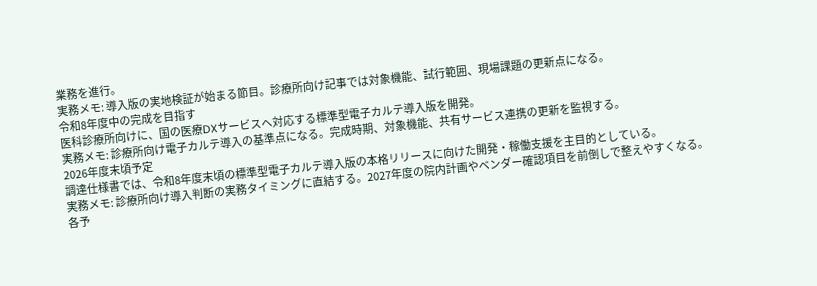業務を進行。
実務メモ: 導入版の実地検証が始まる節目。診療所向け記事では対象機能、試行範囲、現場課題の更新点になる。
令和8年度中の完成を目指す
医科診療所向けに、国の医療DXサービスへ対応する標準型電子カルテ導入版を開発。
実務メモ: 診療所向け電子カルテ導入の基準点になる。完成時期、対象機能、共有サービス連携の更新を監視する。
2026年度末頃予定
調達仕様書では、令和8年度末頃の標準型電子カルテ導入版の本格リリースに向けた開発・稼働支援を主目的としている。
実務メモ: 診療所向け導入判断の実務タイミングに直結する。2027年度の院内計画やベンダー確認項目を前倒しで整えやすくなる。
各予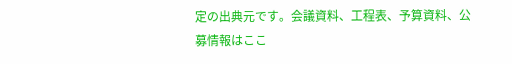定の出典元です。会議資料、工程表、予算資料、公募情報はここ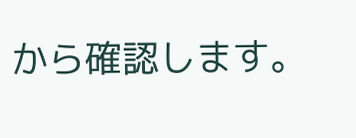から確認します。